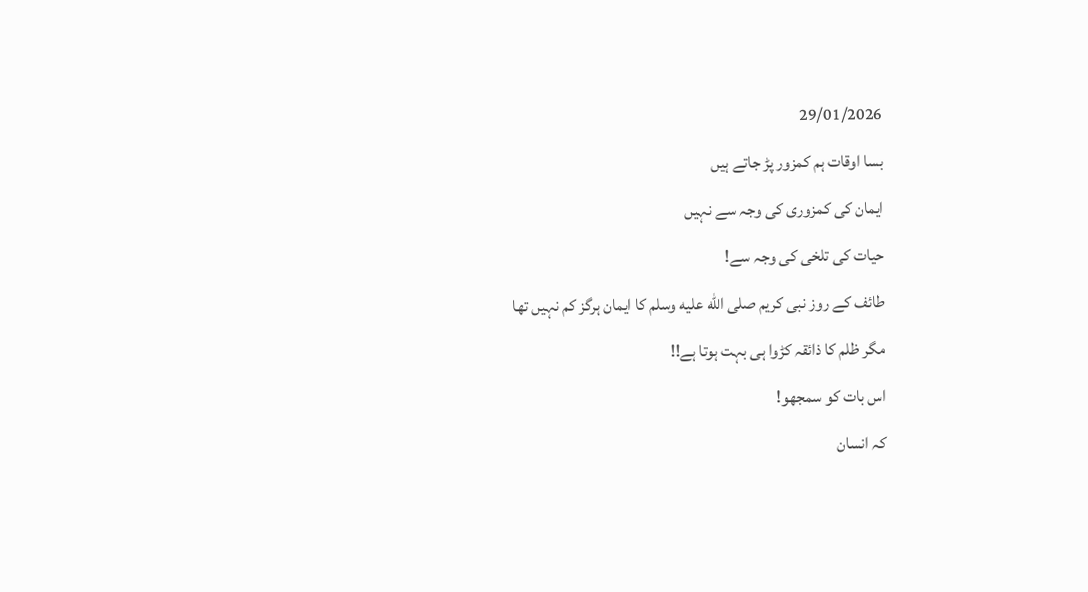29/01/2026
بسا اوقات ہم کمزور پڑ جاتے ہیں
ایمان کی کمزوری کی وجہ سے نہیں
حیات کی تلخی کی وجہ سے!
طائف کے روز نبی کریم صلى الله عليه وسلم کا ایمان ہرگز کم نہیں تھا
مگر ظلم کا ذائقہ کڑوا ہی بہت ہوتا ہے!!
اس بات کو سمجھو!
کہ انسان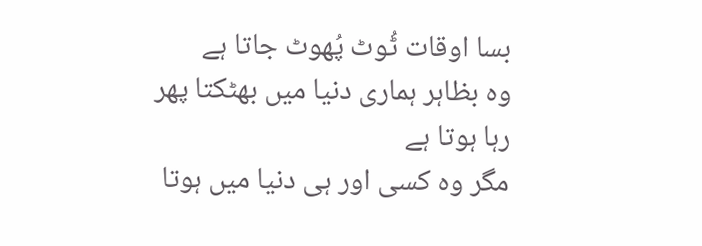بسا اوقات ٹُوٹ پُھوٹ جاتا ہے
وہ بظاہر ہماری دنیا میں بھٹکتا پھر رہا ہوتا ہے
مگر وہ کسی اور ہی دنیا میں ہوتا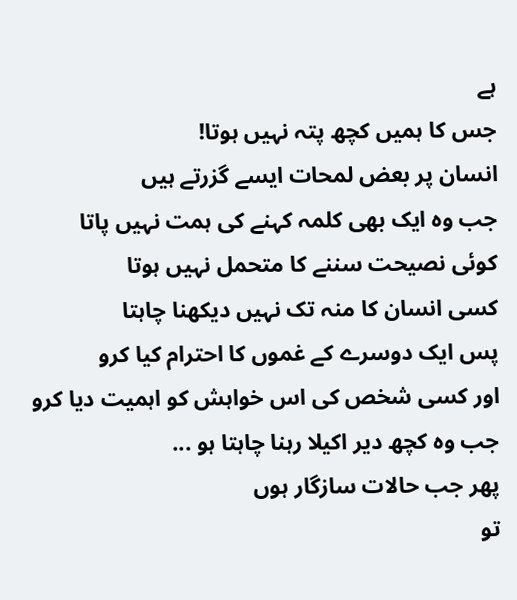ہے
جس کا ہمیں کچھ پتہ نہیں ہوتا!
انسان پر بعض لمحات ایسے گزرتے ہیں
جب وہ ایک بھی کلمہ کہنے کی ہمت نہیں پاتا
کوئی نصیحت سننے کا متحمل نہیں ہوتا
کسی انسان کا منہ تک نہیں دیکھنا چاہتا
پس ایک دوسرے کے غموں کا احترام کیا کرو
اور کسی شخص کی اس خواہش کو اہمیت دیا کرو جب وہ کچھ دیر اکیلا رہنا چاہتا ہو ...
پھر جب حالات سازگار ہوں
تو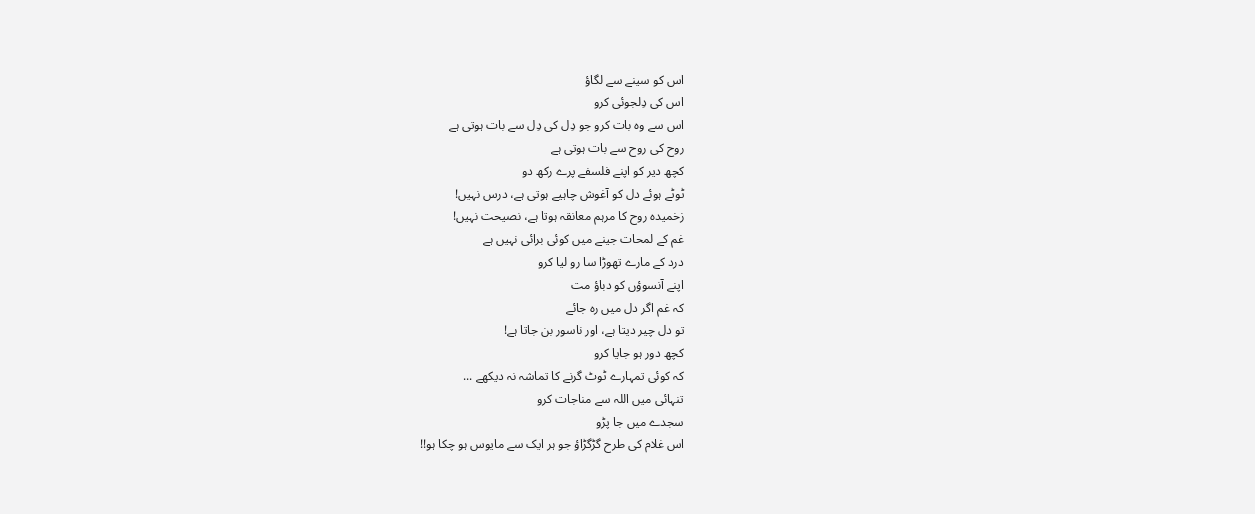اس کو سینے سے لگاؤ
اس کی دِلجوئی کرو
اس سے وہ بات کرو جو دِل کی دِل سے بات ہوتی ہے
روح کی روح سے بات ہوتی ہے
کچھ دیر کو اپنے فلسفے پرے رکھ دو
ٹوٹے ہوئے دل کو آغوش چاہیے ہوتی ہے، درس نہیں!
زخمیدہ روح کا مرہم معانقہ ہوتا ہے، نصیحت نہیں!
غم کے لمحات جینے میں کوئی برائی نہیں ہے
درد کے مارے تھوڑا سا رو لیا کرو
اپنے آنسوؤں کو دباؤ مت
کہ غم اگر دل میں رہ جائے
تو دل چیر دیتا ہے، اور ناسور بن جاتا ہے!
کچھ دور ہو جایا کرو
کہ کوئی تمہارے ٹوٹ گرنے کا تماشہ نہ دیکھے ...
تنہائی میں اللہ سے مناجات کرو
سجدے میں جا پڑو
اس غلام کی طرح گڑگڑاؤ جو ہر ایک سے مایوس ہو چکا ہو!!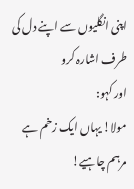اپنی انگلیوں سے اپنے دل کی طرف اشارہ کرو
اور کہو:
مولا! یہاں ایک زخم ہے
مرہم چاہیے!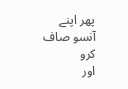پھر اپنے آنسو صاف کرو
اور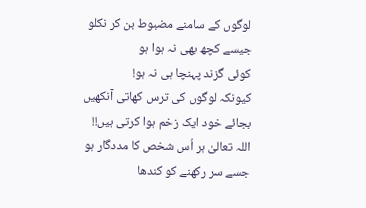لوگوں کے سامنے مضبوط بن کر نکلو
جیسے کچھ بھی نہ ہوا ہو
کوئی گزند پہنچا ہی نہ ہو!
کیونکہ لوگوں کی ترس کھاتی آنکھیں بجائے خود ایک زخم ہوا کرتی ہیں!!
اللہ تعالیٰ ہر اُس شخص کا مددگار ہو
جسے سر رکھنے کو کندھا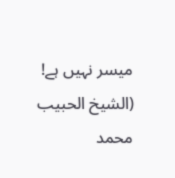میسر نہیں ہے!
(الشيخ الحبيب محمد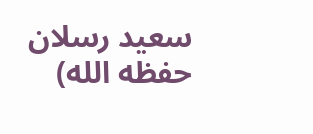سعيد رسلان حفظه الله)